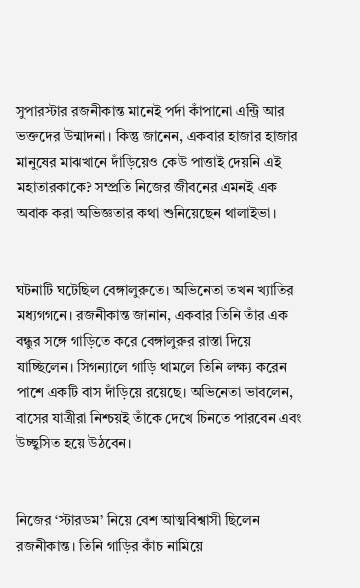সুপারস্টার রজনীকান্ত মানেই পর্দা কাঁপানো এন্ট্রি আর ভক্তদের উন্মাদনা। কিন্তু জানেন, একবার হাজার হাজার মানুষের মাঝখানে দাঁড়িয়েও কেউ পাত্তাই দেয়নি এই মহাতারকাকে? সম্প্রতি নিজের জীবনের এমনই এক অবাক করা অভিজ্ঞতার কথা শুনিয়েছেন থালাইভা।


ঘটনাটি ঘটেছিল বেঙ্গালুরুতে। অভিনেতা তখন খ্যাতির মধ্যগগনে। রজনীকান্ত জানান, একবার তিনি তাঁর এক বন্ধুর সঙ্গে গাড়িতে করে বেঙ্গালুরুর রাস্তা দিয়ে যাচ্ছিলেন। সিগন্যালে গাড়ি থামলে তিনি লক্ষ্য করেন পাশে একটি বাস দাঁড়িয়ে রয়েছে। অভিনেতা ভাবলেন, বাসের যাত্রীরা নিশ্চয়ই তাঁকে দেখে চিনতে পারবেন এবং উচ্ছ্বসিত হয়ে উঠবেন।


নিজের ‘স্টারডম’ নিয়ে বেশ আত্মবিশ্বাসী ছিলেন রজনীকান্ত। তিনি গাড়ির কাঁচ নামিয়ে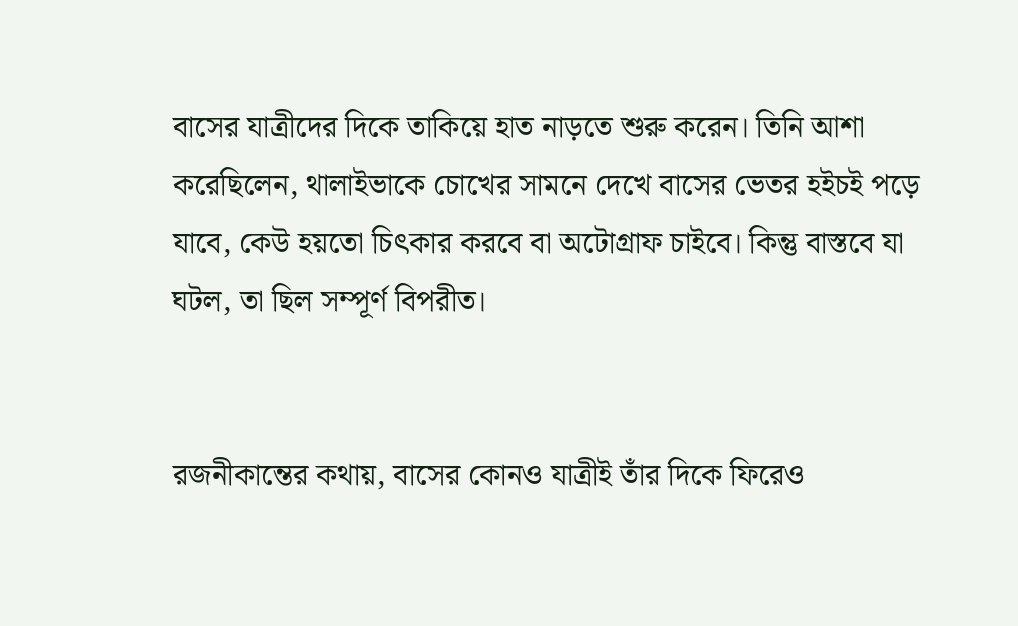বাসের যাত্রীদের দিকে তাকিয়ে হাত নাড়তে শুরু করেন। তিনি আশা করেছিলেন, থালাইভাকে চোখের সামনে দেখে বাসের ভেতর হইচই পড়ে যাবে, কেউ হয়তো চিৎকার করবে বা অটোগ্রাফ চাইবে। কিন্তু বাস্তবে যা ঘটল, তা ছিল সম্পূর্ণ বিপরীত।


রজনীকান্তের কথায়, বাসের কোনও যাত্রীই তাঁর দিকে ফিরেও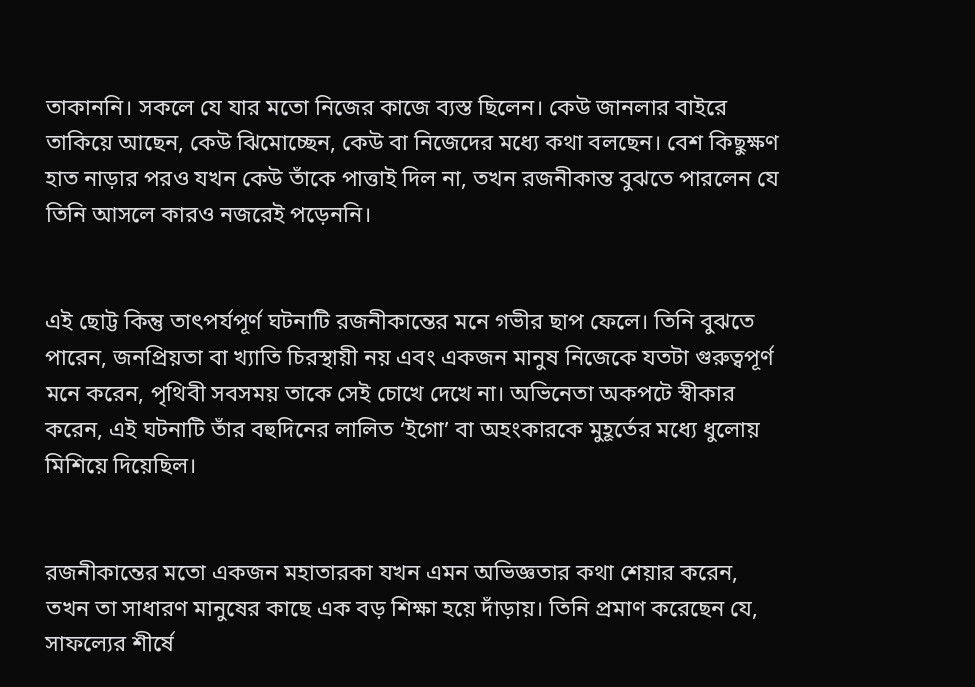তাকাননি। সকলে যে যার মতো নিজের কাজে ব্যস্ত ছিলেন। কেউ জানলার বাইরে তাকিয়ে আছেন, কেউ ঝিমোচ্ছেন, কেউ বা নিজেদের মধ্যে কথা বলছেন। বেশ কিছুক্ষণ হাত নাড়ার পরও যখন কেউ তাঁকে পাত্তাই দিল না, তখন রজনীকান্ত বুঝতে পারলেন যে তিনি আসলে কারও নজরেই পড়েননি।


এই ছোট্ট কিন্তু তাৎপর্যপূর্ণ ঘটনাটি রজনীকান্তের মনে গভীর ছাপ ফেলে। তিনি বুঝতে পারেন, জনপ্রিয়তা বা খ্যাতি চিরস্থায়ী নয় এবং একজন মানুষ নিজেকে যতটা গুরুত্বপূর্ণ মনে করেন, পৃথিবী সবসময় তাকে সেই চোখে দেখে না। অভিনেতা অকপটে স্বীকার করেন, এই ঘটনাটি তাঁর বহুদিনের লালিত ‘ইগো’ বা অহংকারকে মুহূর্তের মধ্যে ধুলোয় মিশিয়ে দিয়েছিল।


রজনীকান্তের মতো একজন মহাতারকা যখন এমন অভিজ্ঞতার কথা শেয়ার করেন, তখন তা সাধারণ মানুষের কাছে এক বড় শিক্ষা হয়ে দাঁড়ায়। তিনি প্রমাণ করেছেন যে, সাফল্যের শীর্ষে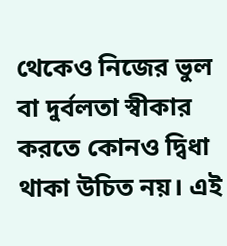থেকেও নিজের ভুল বা দুর্বলতা স্বীকার করতে কোনও দ্বিধা থাকা উচিত নয়। এই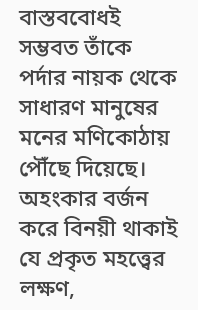বাস্তববোধই সম্ভবত তাঁকে পর্দার নায়ক থেকে সাধারণ মানুষের মনের মণিকোঠায় পৌঁছে দিয়েছে। অহংকার বর্জন করে বিনয়ী থাকাই যে প্রকৃত মহত্ত্বের লক্ষণ,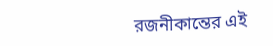রজনীকান্তের এই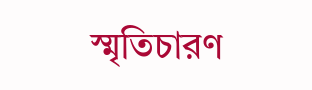স্মৃতিচারণ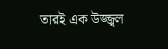তারই এক উজ্জ্বল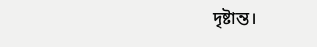দৃষ্টান্ত।